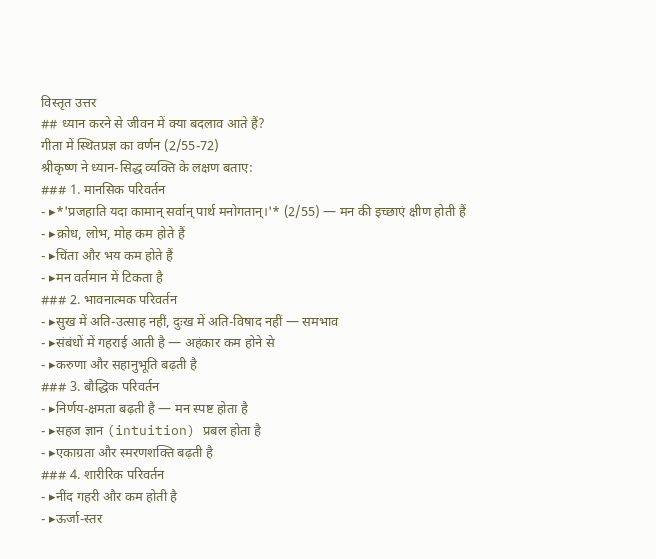विस्तृत उत्तर
## ध्यान करने से जीवन में क्या बदलाव आते हैं?
गीता में स्थितप्रज्ञ का वर्णन (2/55-72)
श्रीकृष्ण ने ध्यान-सिद्ध व्यक्ति के लक्षण बताए:
### 1. मानसिक परिवर्तन
- ▸*'प्रजहाति यदा कामान् सर्वान् पार्थ मनोगतान्।'* (2/55) — मन की इच्छाएं क्षीण होती हैं
- ▸क्रोध, लोभ, मोह कम होते हैं
- ▸चिंता और भय कम होते हैं
- ▸मन वर्तमान में टिकता है
### 2. भावनात्मक परिवर्तन
- ▸सुख में अति-उत्साह नहीं, दुःख में अति-विषाद नहीं — समभाव
- ▸संबंधों में गहराई आती है — अहंकार कम होने से
- ▸करुणा और सहानुभूति बढ़ती है
### 3. बौद्धिक परिवर्तन
- ▸निर्णय-क्षमता बढ़ती है — मन स्पष्ट होता है
- ▸सहज ज्ञान (intuition) प्रबल होता है
- ▸एकाग्रता और स्मरणशक्ति बढ़ती है
### 4. शारीरिक परिवर्तन
- ▸नींद गहरी और कम होती है
- ▸ऊर्जा-स्तर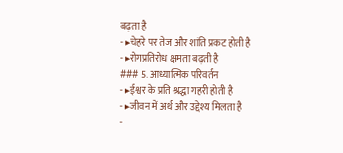बढ़ता है
- ▸चेहरे पर तेज और शांति प्रकट होती है
- ▸रोगप्रतिरोध क्षमता बढ़ती है
### 5. आध्यात्मिक परिवर्तन
- ▸ईश्वर के प्रति श्रद्धा गहरी होती है
- ▸जीवन में अर्थ और उद्देश्य मिलता है
-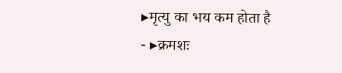▸मृत्यु का भय कम होता है
- ▸क्रमशः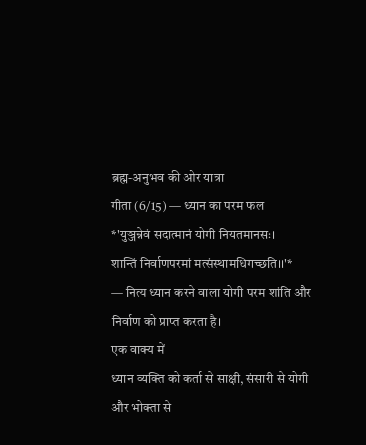ब्रह्म-अनुभव की ओर यात्रा
गीता (6/15) — ध्यान का परम फल
*'युञ्जन्नेवं सदात्मानं योगी नियतमानसः।
शान्तिं निर्वाणपरमां मत्संस्थामधिगच्छति।।'*
— नित्य ध्यान करने वाला योगी परम शांति और निर्वाण को प्राप्त करता है।
एक वाक्य में
ध्यान व्यक्ति को कर्ता से साक्षी, संसारी से योगी और भोक्ता से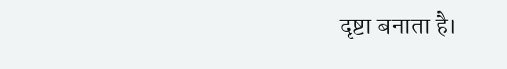दृष्टा बनाता है।